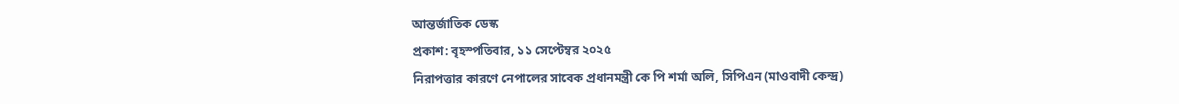আন্তর্জাতিক ডেস্ক
প্রকাশ: বৃহস্পতিবার, ১১ সেপ্টেম্বর ২০২৫
নিরাপত্তার কারণে নেপালের সাবেক প্রধানমন্ত্রী কে পি শর্মা অলি, সিপিএন (মাওবাদী কেন্দ্র)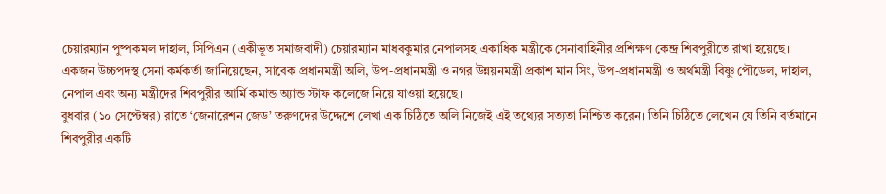চেয়ারম্যান পুষ্পকমল দাহাল, সিপিএন (একীভূত সমাজবাদী) চেয়ারম্যান মাধবকুমার নেপালসহ একাধিক মন্ত্রীকে সেনাবাহিনীর প্রশিক্ষণ কেন্দ্র শিবপুরীতে রাখা হয়েছে।
একজন উচ্চপদস্থ সেনা কর্মকর্তা জানিয়েছেন, সাবেক প্রধানমন্ত্রী অলি, উপ-প্রধানমন্ত্রী ও নগর উন্নয়নমন্ত্রী প্রকাশ মান সিং, উপ-প্রধানমন্ত্রী ও অর্থমন্ত্রী বিষ্ণু পৌডেল, দাহাল, নেপাল এবং অন্য মন্ত্রীদের শিবপুরীর আর্মি কমান্ড অ্যান্ড স্টাফ কলেজে নিয়ে যাওয়া হয়েছে।
বুধবার (১০ সেপ্টেম্বর) রাতে ‘জেনারেশন জেড’ তরুণদের উদ্দেশে লেখা এক চিঠিতে অলি নিজেই এই তথ্যের সত্যতা নিশ্চিত করেন। তিনি চিঠিতে লেখেন যে তিনি বর্তমানে শিবপুরীর একটি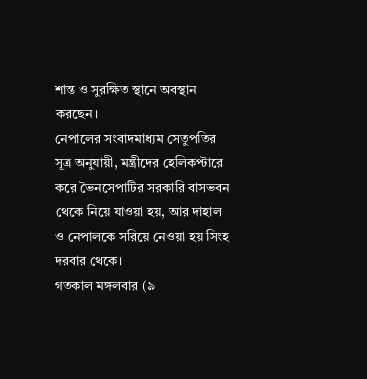শান্ত ও সুরক্ষিত স্থানে অবস্থান করছেন।
নেপালের সংবাদমাধ্যম সেতুপতির সূত্র অনুযায়ী, মন্ত্রীদের হেলিকপ্টারে করে ভৈনসেপাটির সরকারি বাসভবন থেকে নিয়ে যাওয়া হয়, আর দাহাল ও নেপালকে সরিয়ে নেওয়া হয় সিংহ দরবার থেকে।
গতকাল মঙ্গলবার (৯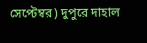সেপ্টেম্বর) দুপুরে দাহাল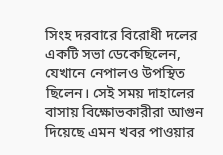সিংহ দরবারে বিরোধী দলের একটি সভা ডেকেছিলেন, যেখানে নেপালও উপস্থিত ছিলেন। সেই সময় দাহালের বাসায় বিক্ষোভকারীরা আগুন দিয়েছে এমন খবর পাওয়ার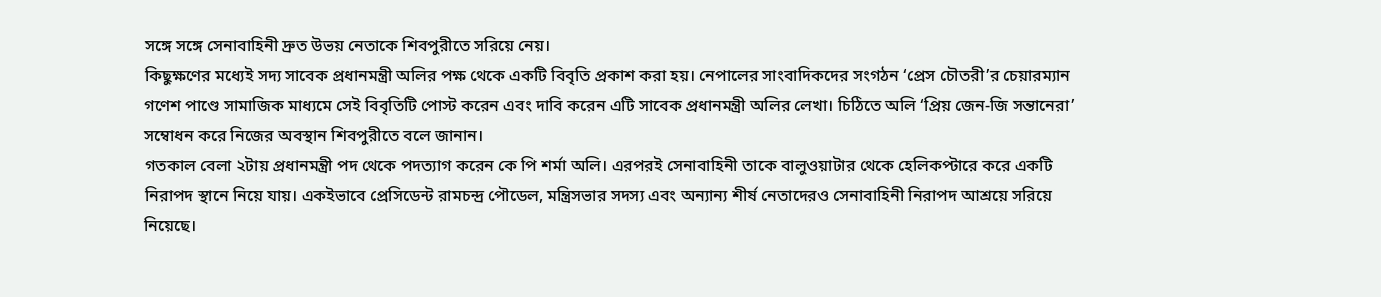সঙ্গে সঙ্গে সেনাবাহিনী দ্রুত উভয় নেতাকে শিবপুরীতে সরিয়ে নেয়।
কিছুক্ষণের মধ্যেই সদ্য সাবেক প্রধানমন্ত্রী অলির পক্ষ থেকে একটি বিবৃতি প্রকাশ করা হয়। নেপালের সাংবাদিকদের সংগঠন ‘প্রেস চৌতরী’র চেয়ারম্যান গণেশ পাণ্ডে সামাজিক মাধ্যমে সেই বিবৃতিটি পোস্ট করেন এবং দাবি করেন এটি সাবেক প্রধানমন্ত্রী অলির লেখা। চিঠিতে অলি ‘প্রিয় জেন-জি সন্তানেরা’ সম্বোধন করে নিজের অবস্থান শিবপুরীতে বলে জানান।
গতকাল বেলা ২টায় প্রধানমন্ত্রী পদ থেকে পদত্যাগ করেন কে পি শর্মা অলি। এরপরই সেনাবাহিনী তাকে বালুওয়াটার থেকে হেলিকপ্টারে করে একটি নিরাপদ স্থানে নিয়ে যায়। একইভাবে প্রেসিডেন্ট রামচন্দ্র পৌডেল, মন্ত্রিসভার সদস্য এবং অন্যান্য শীর্ষ নেতাদেরও সেনাবাহিনী নিরাপদ আশ্রয়ে সরিয়ে নিয়েছে।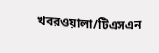খবরওয়ালা/টিএসএন